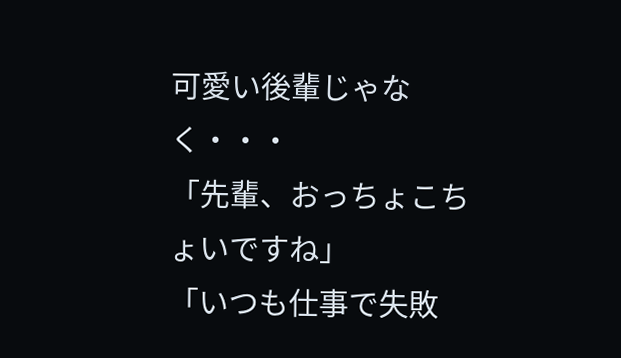可愛い後輩じゃなく・・・
「先輩、おっちょこちょいですね」
「いつも仕事で失敗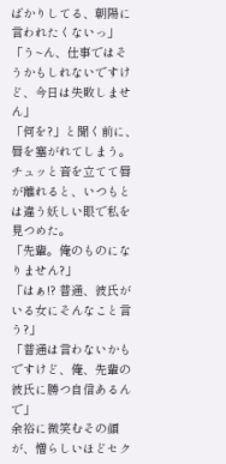ばかりしてる、朝陽に言われたくないっ」
「う~ん、仕事ではそうかもしれないですけど、今日は失敗しません」
「何を?」と聞く前に、唇を塞がれてしまう。
チュッと音を立てて唇が離れると、いつもとは違う妖しい眼で私を見つめた。
「先輩。俺のものになりません?」
「はぁ!? 普通、彼氏がいる女にそんなこと言う?」
「普通は言わないかもですけど、俺、先輩の彼氏に勝つ自信あるんで」
余裕に微笑むその顔が、憎らしいほどセク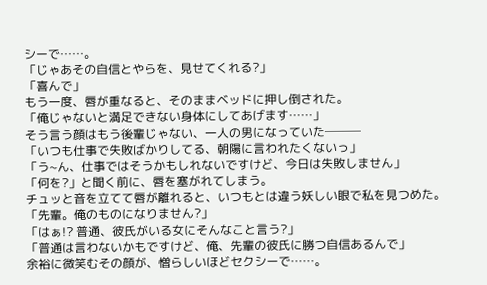シーで……。
「じゃあその自信とやらを、見せてくれる?」
「喜んで」
もう一度、唇が重なると、そのままベッドに押し倒された。
「俺じゃないと満足できない身体にしてあげます……」
そう言う顔はもう後輩じゃない、一人の男になっていた───
「いつも仕事で失敗ばかりしてる、朝陽に言われたくないっ」
「う~ん、仕事ではそうかもしれないですけど、今日は失敗しません」
「何を?」と聞く前に、唇を塞がれてしまう。
チュッと音を立てて唇が離れると、いつもとは違う妖しい眼で私を見つめた。
「先輩。俺のものになりません?」
「はぁ!? 普通、彼氏がいる女にそんなこと言う?」
「普通は言わないかもですけど、俺、先輩の彼氏に勝つ自信あるんで」
余裕に微笑むその顔が、憎らしいほどセクシーで……。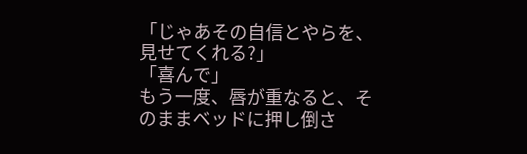「じゃあその自信とやらを、見せてくれる?」
「喜んで」
もう一度、唇が重なると、そのままベッドに押し倒さ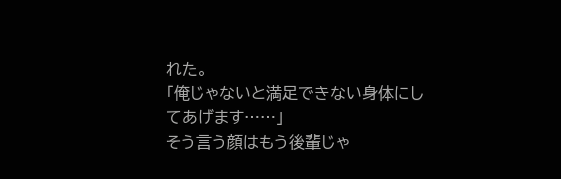れた。
「俺じゃないと満足できない身体にしてあげます……」
そう言う顔はもう後輩じゃ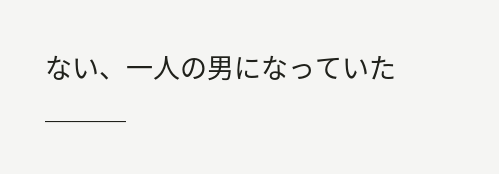ない、一人の男になっていた───